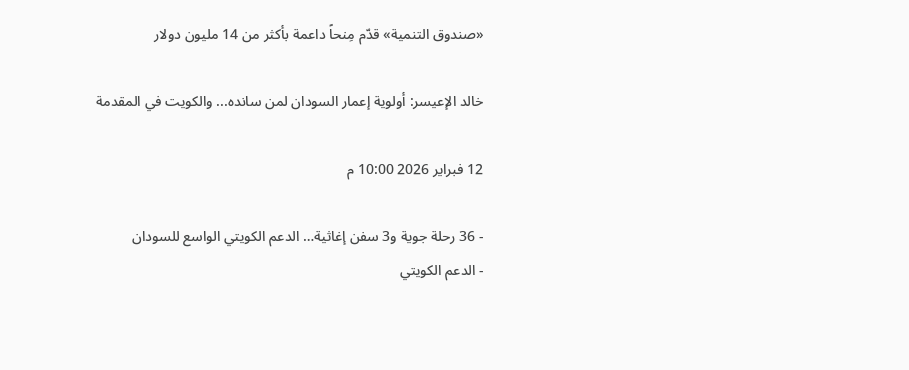«صندوق التنمية» قدّم مِنحاً داعمة بأكثر من 14 مليون دولار

خالد الإعيسر: أولوية إعمار السودان لمن سانده... والكويت في المقدمة

12 فبراير 2026 10:00 م

- 36 رحلة جوية و3 سفن إغاثية… الدعم الكويتي الواسع للسودان
- الدعم الكويتي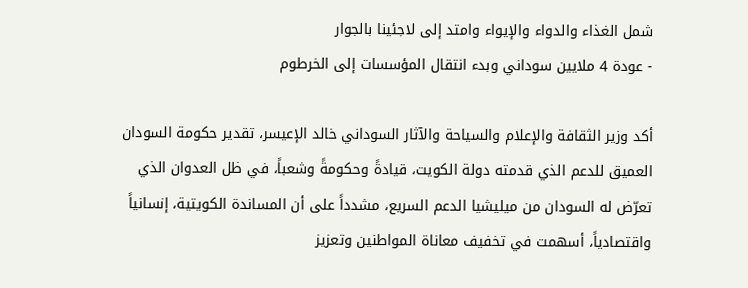شمل الغذاء والدواء والإيواء وامتد إلى لاجئينا بالجوار
- عودة 4 ملايين سوداني وبدء انتقال المؤسسات إلى الخرطوم

أكد وزير الثقافة والإعلام والسياحة والآثار السوداني خالد الإعيسر، تقدير حكومة السودان العميق للدعم الذي قدمته دولة الكويت، قيادةً وحكومةً وشعباً، في ظل العدوان الذي تعرّض له السودان من ميليشيا الدعم السريع، مشدداً على أن المساندة الكويتية، إنسانياً واقتصادياً، أسهمت في تخفيف معاناة المواطنين وتعزيز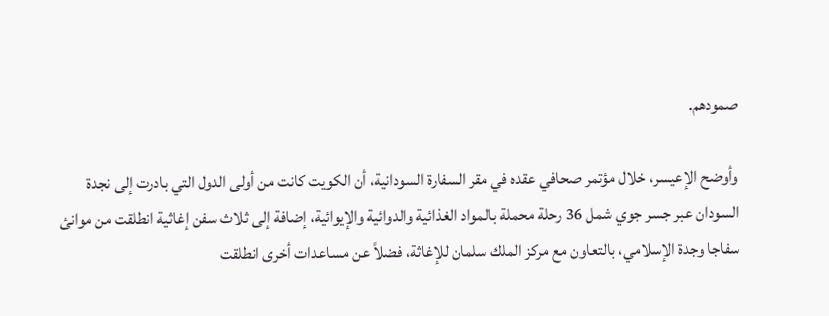صمودهم.

وأوضح الإعيسر، خلال مؤتمر صحافي عقده في مقر السفارة السودانية، أن الكويت كانت من أولى الدول التي بادرت إلى نجدة السودان عبر جسر جوي شمل 36 رحلة محملة بالمواد الغذائية والدوائية والإيوائية، إضافة إلى ثلاث سفن إغاثية انطلقت من موانئ سفاجا وجدة الإسلامي، بالتعاون مع مركز الملك سلمان للإغاثة، فضلاً عن مساعدات أخرى انطلقت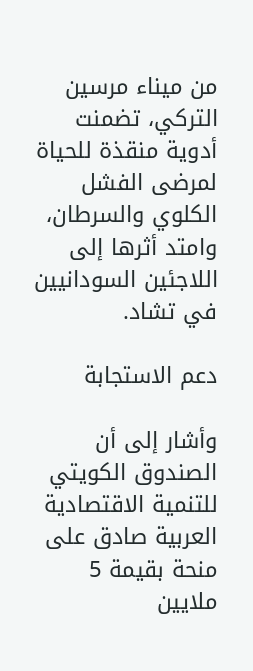من ميناء مرسين التركي، تضمنت أدوية منقذة للحياة لمرضى الفشل الكلوي والسرطان، وامتد أثرها إلى اللاجئين السودانيين في تشاد.

دعم الاستجابة

وأشار إلى أن الصندوق الكويتي للتنمية الاقتصادية العربية صادق على منحة بقيمة 5 ملايين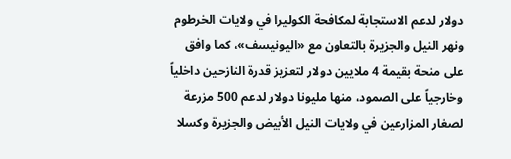دولار لدعم الاستجابة لمكافحة الكوليرا في ولايات الخرطوم ونهر النيل والجزيرة بالتعاون مع «اليونيسف»، كما وافق على منحة بقيمة 4 ملايين دولار لتعزيز قدرة النازحين داخلياً وخارجياً على الصمود، منها مليونا دولار لدعم 500 مزرعة لصغار المزارعين في ولايات النيل الأبيض والجزيرة وكسلا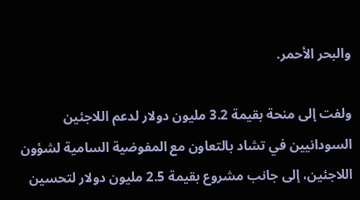والبحر الأحمر.

ولفت إلى منحة بقيمة 3.2 مليون دولار لدعم اللاجئين السودانيين في تشاد بالتعاون مع المفوضية السامية لشؤون اللاجئين، إلى جانب مشروع بقيمة 2.5 مليون دولار لتحسين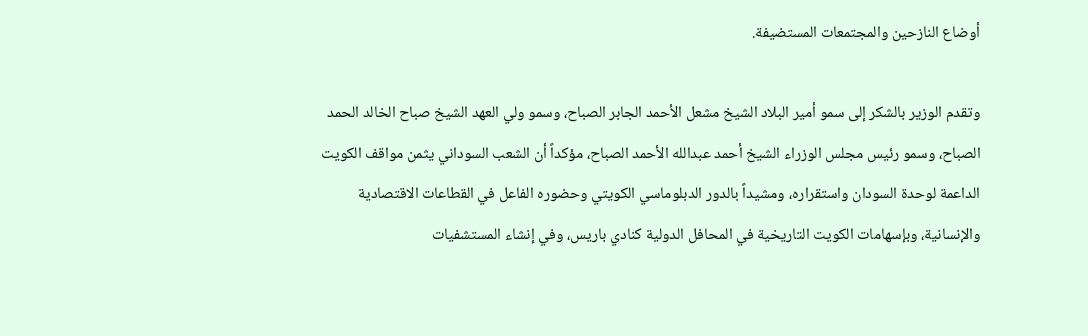أوضاع النازحين والمجتمعات المستضيفة.

وتقدم الوزير بالشكر إلى سمو أمير البلاد الشيخ مشعل الأحمد الجابر الصباح، وسمو ولي العهد الشيخ صباح الخالد الحمد الصباح، وسمو رئيس مجلس الوزراء الشيخ أحمد عبدالله الأحمد الصباح، مؤكداً أن الشعب السوداني يثمن مواقف الكويت الداعمة لوحدة السودان واستقراره، ومشيداً بالدور الدبلوماسي الكويتي وحضوره الفاعل في القطاعات الاقتصادية والإنسانية، وبإسهامات الكويت التاريخية في المحافل الدولية كنادي باريس، وفي إنشاء المستشفيات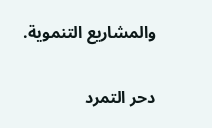والمشاريع التنموية.

دحر التمرد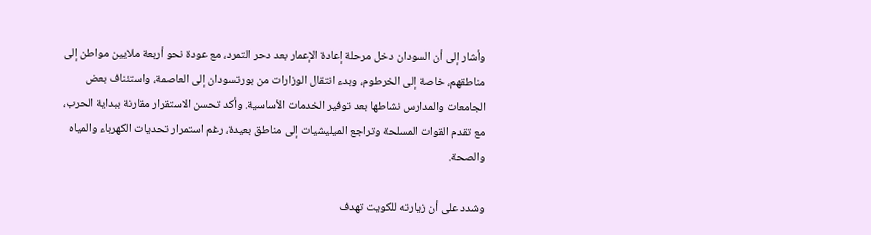وأشار إلى أن السودان دخل مرحلة إعادة الإعمار بعد دحر التمرد، مع عودة نحو أربعة ملايين مواطن إلى مناطقهم، خاصة إلى الخرطوم، وبدء انتقال الوزارات من بورتسودان إلى العاصمة، واستئناف بعض الجامعات والمدارس نشاطها بعد توفير الخدمات الأساسية. وأكد تحسن الاستقرار مقارنة ببداية الحرب، مع تقدم القوات المسلحة وتراجع الميليشيات إلى مناطق بعيدة، رغم استمرار تحديات الكهرباء والمياه والصحة.

وشدد على أن زيارته للكويت تهدف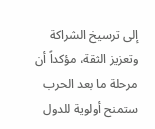إلى ترسيخ الشراكة وتعزيز الثقة، مؤكداً أن مرحلة ما بعد الحرب ستمنح أولوية للدول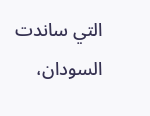التي ساندت السودان،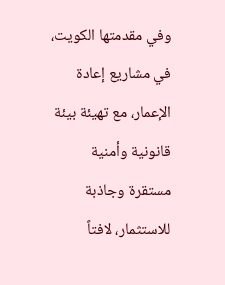وفي مقدمتها الكويت، في مشاريع إعادة الإعمار، مع تهيئة بيئة قانونية وأمنية مستقرة وجاذبة للاستثمار، لافتاً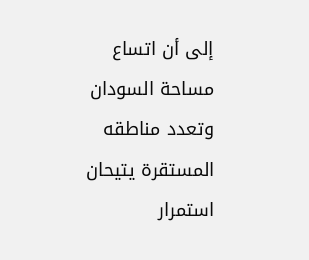إلى أن اتساع مساحة السودان وتعدد مناطقه المستقرة يتيحان استمرار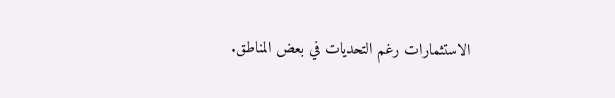الاستثمارات رغم التحديات في بعض المناطق.